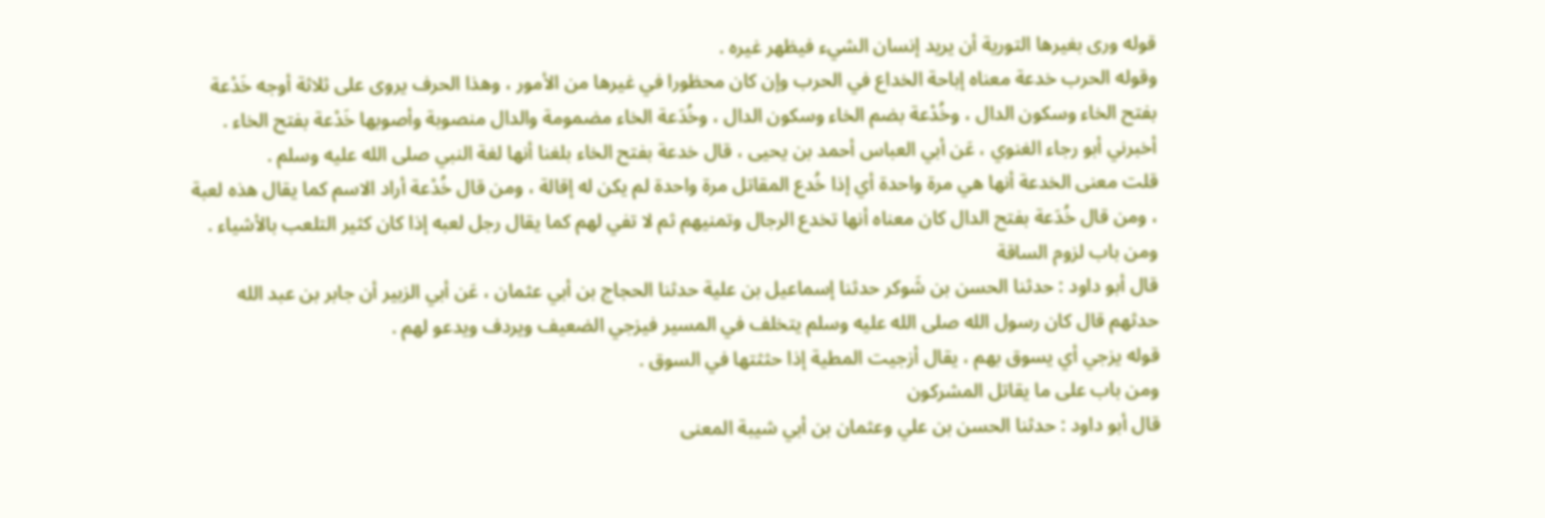قوله ورى بغيرها التورية أن يريد إنسان الشيء فيظهر غيره .
وقوله الحرب خدعة معناه إباحة الخداع في الحرب وإن كان محظورا في غيرها من الأمور ، وهذا الحرف يروى على ثلاثة أوجه خَدْعة بفتح الخاء وسكون الدال ، وخُدْعة بضم الخاء وسكون الدال ، وخُدَعة الخاء مضمومة والدال منصوبة وأصوبها خَدْعة بفتح الخاء . أخبرني أبو رجاء الغنوي ، عَن أبي العباس أحمد بن يحيى ، قال خدعة بفتح الخاء بلغنا أنها لغة النبي صلى الله عليه وسلم .
قلت معنى الخدعة أنها هي مرة واحدة أي إذا خُدع المقاتل مرة واحدة لم يكن له إقالة ، ومن قال خُدْعة أراد الاسم كما يقال هذه لعبة ، ومن قال خُدَعة بفتح الدال كان معناه أنها تخدع الرجال وتمنيهم ثم لا تفي لهم كما يقال رجل لعبه إذا كان كثير التلعب بالأشياء .
ومن باب لزوم الساقة
قال أبو داود : حدثنا الحسن بن شَوكر حدثنا إسماعيل بن علية حدثنا الحجاج بن أبي عثمان ، عَن أبي الزبير أن جابر بن عبد الله حدثهم قال كان رسول الله صلى الله عليه وسلم يتخلف في المسير فيزجي الضعيف ويردف ويدعو لهم .
قوله يزجي أي يسوق بهم ، يقال أزجيت المطية إذا حثثتها في السوق .
ومن باب على ما يقاتل المشركون
قال أبو داود : حدثنا الحسن بن علي وعثمان بن أبي شيبة المعنى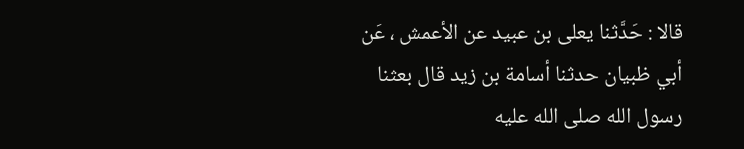قالا : حَدَّثنا يعلى بن عبيد عن الأعمش ، عَن أبي ظبيان حدثنا أسامة بن زيد قال بعثنا رسول الله صلى الله عليه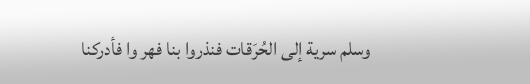وسلم سرية إلى الحُرَقات فنذروا بنا فهر وا فأدركنا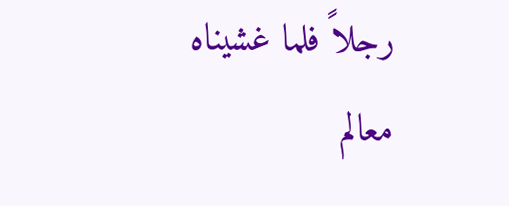رجلاً فلما غشيناه
معالم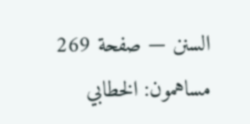السنن — صفحة 269
مساهمون: الخطابي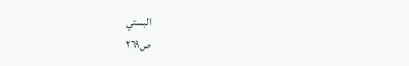البستي
ص٢٦٩